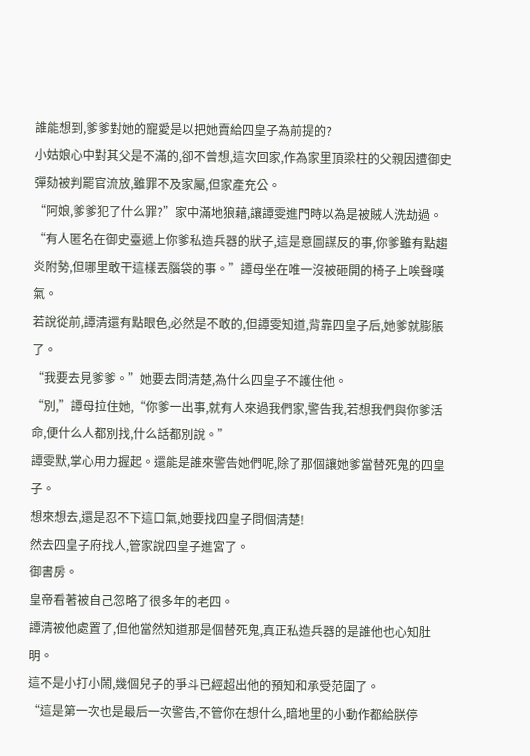誰能想到,爹爹對她的寵愛是以把她賣給四皇子為前提的?
小姑娘心中對其父是不滿的,卻不曾想,這次回家,作為家里頂梁柱的父親因遭御史彈劾被判罷官流放,雖罪不及家屬,但家產充公。
“阿娘,爹爹犯了什么罪?”家中滿地狼藉,讓譚雯進門時以為是被賊人洗劫過。
“有人匿名在御史臺遞上你爹私造兵器的狀子,這是意圖謀反的事,你爹雖有點趨炎附勢,但哪里敢干這樣丟腦袋的事。”譚母坐在唯一沒被砸開的椅子上唉聲嘆氣。
若說從前,譚清還有點眼色,必然是不敢的,但譚雯知道,背靠四皇子后,她爹就膨脹了。
“我要去見爹爹。”她要去問清楚,為什么四皇子不護住他。
“別,”譚母拉住她,“你爹一出事,就有人來過我們家,警告我,若想我們與你爹活命,便什么人都別找,什么話都別說。”
譚雯默,掌心用力握起。還能是誰來警告她們呢,除了那個讓她爹當替死鬼的四皇子。
想來想去,還是忍不下這口氣,她要找四皇子問個清楚!
然去四皇子府找人,管家說四皇子進宮了。
御書房。
皇帝看著被自己忽略了很多年的老四。
譚清被他處置了,但他當然知道那是個替死鬼,真正私造兵器的是誰他也心知肚明。
這不是小打小鬧,幾個兒子的爭斗已經超出他的預知和承受范圍了。
“這是第一次也是最后一次警告,不管你在想什么,暗地里的小動作都給朕停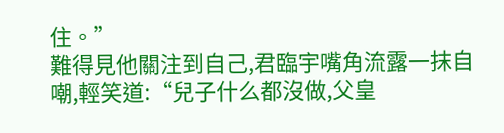住。”
難得見他關注到自己,君臨宇嘴角流露一抹自嘲,輕笑道:“兒子什么都沒做,父皇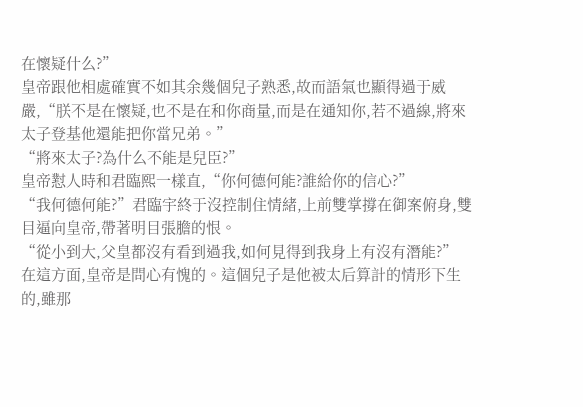在懷疑什么?”
皇帝跟他相處確實不如其余幾個兒子熟悉,故而語氣也顯得過于威嚴,“朕不是在懷疑,也不是在和你商量,而是在通知你,若不過線,將來太子登基他還能把你當兄弟。”
“將來太子?為什么不能是兒臣?”
皇帝懟人時和君臨熙一樣直,“你何德何能?誰給你的信心?”
“我何德何能?”君臨宇終于沒控制住情緒,上前雙掌撐在御案俯身,雙目逼向皇帝,帶著明目張膽的恨。
“從小到大,父皇都沒有看到過我,如何見得到我身上有沒有潛能?”
在這方面,皇帝是問心有愧的。這個兒子是他被太后算計的情形下生的,雖那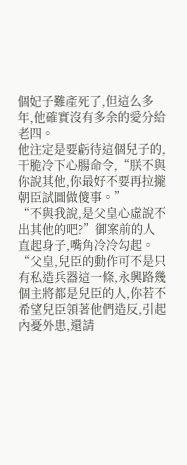個妃子難產死了,但這么多年,他確實沒有多余的愛分給老四。
他注定是要虧待這個兒子的,干脆冷下心腸命令,“朕不與你說其他,你最好不要再拉攏朝臣試圖做傻事。”
“不與我說,是父皇心虛說不出其他的吧?”御案前的人直起身子,嘴角冷冷勾起。
“父皇,兒臣的動作可不是只有私造兵器這一條,永興路幾個主將都是兒臣的人,你若不希望兒臣領著他們造反,引起內憂外患,還請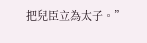把兒臣立為太子。”